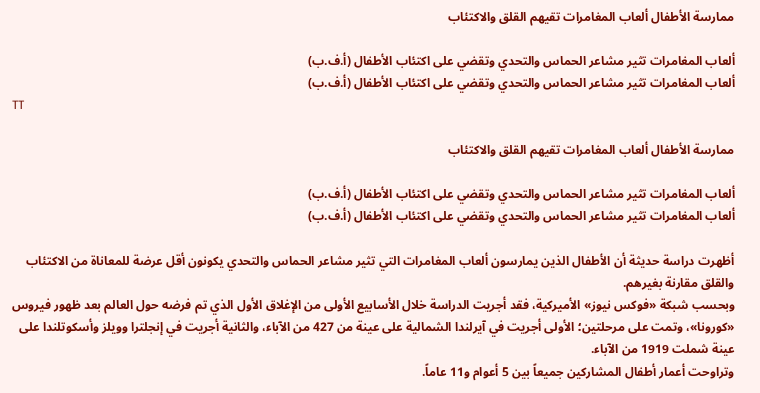ممارسة الأطفال ألعاب المغامرات تقيهم القلق والاكتئاب

ألعاب المغامرات تثير مشاعر الحماس والتحدي وتقضي على اكتئاب الأطفال (أ.ف.ب)
ألعاب المغامرات تثير مشاعر الحماس والتحدي وتقضي على اكتئاب الأطفال (أ.ف.ب)
TT

ممارسة الأطفال ألعاب المغامرات تقيهم القلق والاكتئاب

ألعاب المغامرات تثير مشاعر الحماس والتحدي وتقضي على اكتئاب الأطفال (أ.ف.ب)
ألعاب المغامرات تثير مشاعر الحماس والتحدي وتقضي على اكتئاب الأطفال (أ.ف.ب)

أظهرت دراسة حديثة أن الأطفال الذين يمارسون ألعاب المغامرات التي تثير مشاعر الحماس والتحدي يكونون أقل عرضة للمعاناة من الاكتئاب والقلق مقارنة بغيرهم.
وبحسب شبكة «فوكس نيوز» الأميركية، فقد أجريت الدراسة خلال الأسابيع الأولى من الإغلاق الأول الذي تم فرضه حول العالم بعد ظهور فيروس «كورونا»، وتمت على مرحلتين؛ الأولى أجريت في آيرلندا الشمالية على عينة من 427 من الآباء، والثانية أجريت في إنجلترا وويلز وأسكوتلندا على عينة شملت 1919 من الآباء.
وتراوحت أعمار أطفال المشاركين جميعاً بين 5 أعوام و11 عاماً.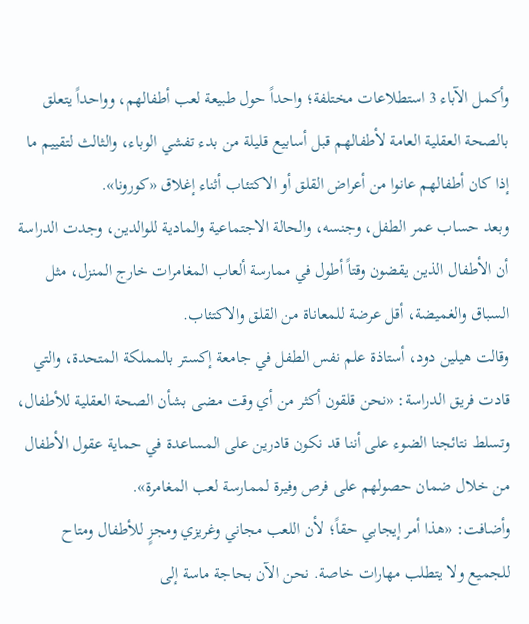وأكمل الآباء 3 استطلاعات مختلفة؛ واحداً حول طبيعة لعب أطفالهم، وواحداً يتعلق بالصحة العقلية العامة لأطفالهم قبل أسابيع قليلة من بدء تفشي الوباء، والثالث لتقييم ما إذا كان أطفالهم عانوا من أعراض القلق أو الاكتئاب أثناء إغلاق «كورونا».
وبعد حساب عمر الطفل، وجنسه، والحالة الاجتماعية والمادية للوالدين، وجدت الدراسة أن الأطفال الذين يقضون وقتاً أطول في ممارسة ألعاب المغامرات خارج المنزل، مثل السباق والغميضة، أقل عرضة للمعاناة من القلق والاكتئاب.
وقالت هيلين دود، أستاذة علم نفس الطفل في جامعة إكستر بالمملكة المتحدة، والتي قادت فريق الدراسة: «نحن قلقون أكثر من أي وقت مضى بشأن الصحة العقلية للأطفال، وتسلط نتائجنا الضوء على أننا قد نكون قادرين على المساعدة في حماية عقول الأطفال من خلال ضمان حصولهم على فرص وفيرة لممارسة لعب المغامرة».
وأضافت: «هذا أمر إيجابي حقاً؛ لأن اللعب مجاني وغريزي ومجزٍ للأطفال ومتاح للجميع ولا يتطلب مهارات خاصة. نحن الآن بحاجة ماسة إلى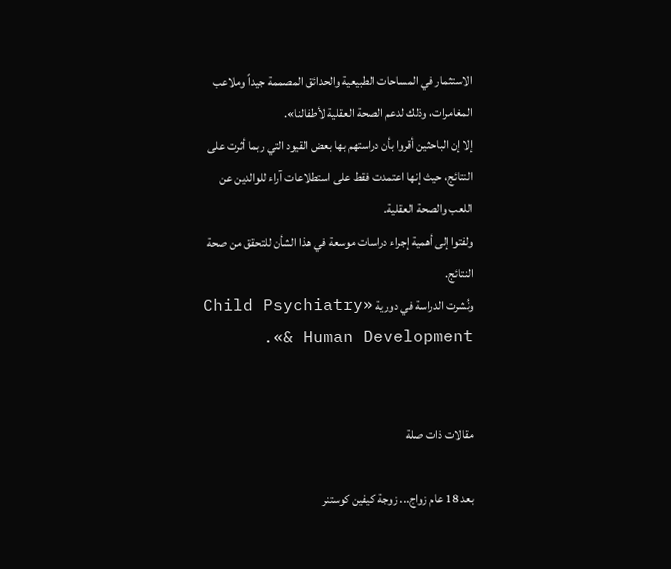الاستثمار في المساحات الطبيعية والحدائق المصممة جيداً وملاعب المغامرات، وذلك لدعم الصحة العقلية لأطفالنا».
إلا إن الباحثين أقروا بأن دراستهم بها بعض القيود التي ربما أثرت على النتائج، حيث إنها اعتمدت فقط على استطلاعات آراء للوالدين عن اللعب والصحة العقلية.
ولفتوا إلى أهمية إجراء دراسات موسعة في هذا الشأن للتحقق من صحة النتائج.
ونُشرت الدراسة في دورية «Child Psychiatry & Human Development».


مقالات ذات صلة

بعد 18 عام زواج... زوجة كيفين كوستنر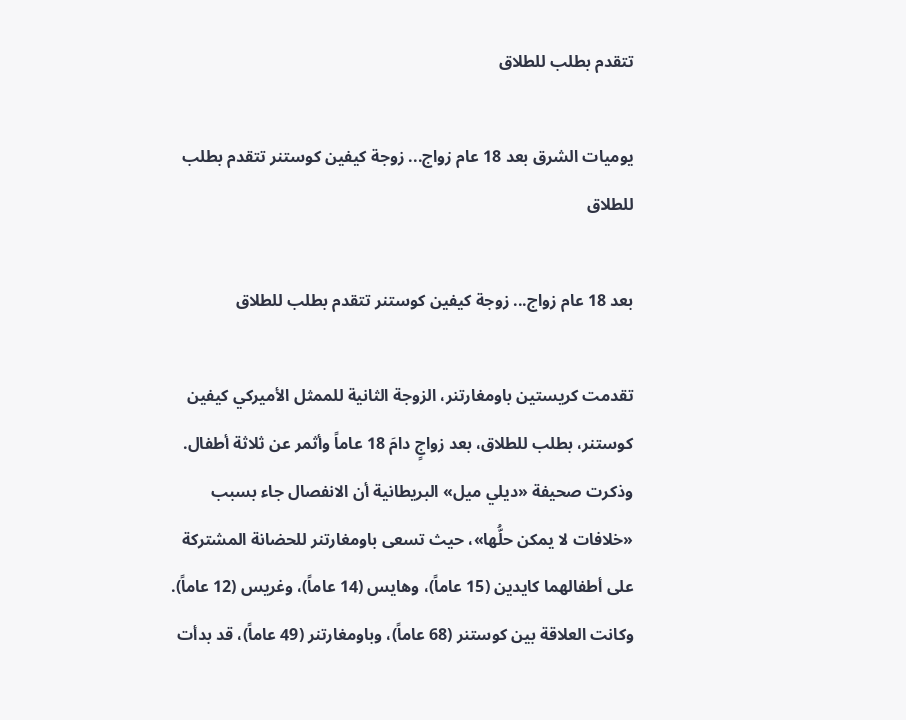تتقدم بطلب للطلاق

يوميات الشرق بعد 18 عام زواج... زوجة كيفين كوستنر تتقدم بطلب للطلاق

بعد 18 عام زواج... زوجة كيفين كوستنر تتقدم بطلب للطلاق

تقدمت كريستين باومغارتنر، الزوجة الثانية للممثل الأميركي كيفين كوستنر، بطلب للطلاق، بعد زواجٍ دامَ 18 عاماً وأثمر عن ثلاثة أطفال. وذكرت صحيفة «ديلي ميل» البريطانية أن الانفصال جاء بسبب «خلافات لا يمكن حلُّها»، حيث تسعى باومغارتنر للحضانة المشتركة على أطفالهما كايدين (15 عاماً)، وهايس (14 عاماً)، وغريس (12 عاماً). وكانت العلاقة بين كوستنر (68 عاماً)، وباومغارتنر (49 عاماً)، قد بدأت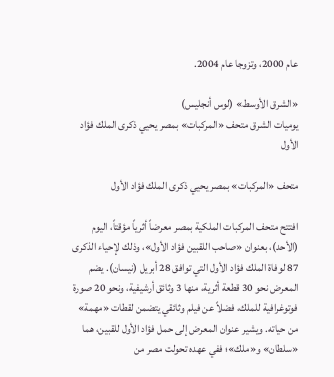عام 2000، وتزوجا عام 2004.

«الشرق الأوسط» (لوس أنجليس)
يوميات الشرق متحف «المركبات» بمصر يحيي ذكرى الملك فؤاد الأول

متحف «المركبات» بمصر يحيي ذكرى الملك فؤاد الأول

افتتح متحف المركبات الملكية بمصر معرضاً أثرياً مؤقتاً، اليوم (الأحد)، بعنوان «صاحب اللقبين فؤاد الأول»، وذلك لإحياء الذكرى 87 لوفاة الملك فؤاد الأول التي توافق 28 أبريل (نيسان). يضم المعرض نحو 30 قطعة أثرية، منها 3 وثائق أرشيفية، ونحو 20 صورة فوتوغرافية للملك، فضلاً عن فيلم وثائقي يتضمن لقطات «مهمة» من حياته. ويشير عنوان المعرض إلى حمل فؤاد الأول للقبين، هما «سلطان» و«ملك»؛ ففي عهده تحولت مصر من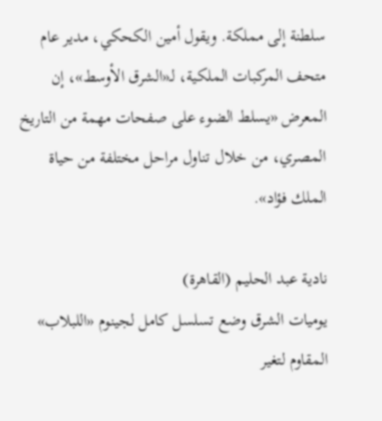سلطنة إلى مملكة. ويقول أمين الكحكي، مدير عام متحف المركبات الملكية، لـ«الشرق الأوسط»، إن المعرض «يسلط الضوء على صفحات مهمة من التاريخ المصري، من خلال تناول مراحل مختلفة من حياة الملك فؤاد».

نادية عبد الحليم (القاهرة)
يوميات الشرق وضع تسلسل كامل لجينوم «اللبلاب» المقاوم لتغير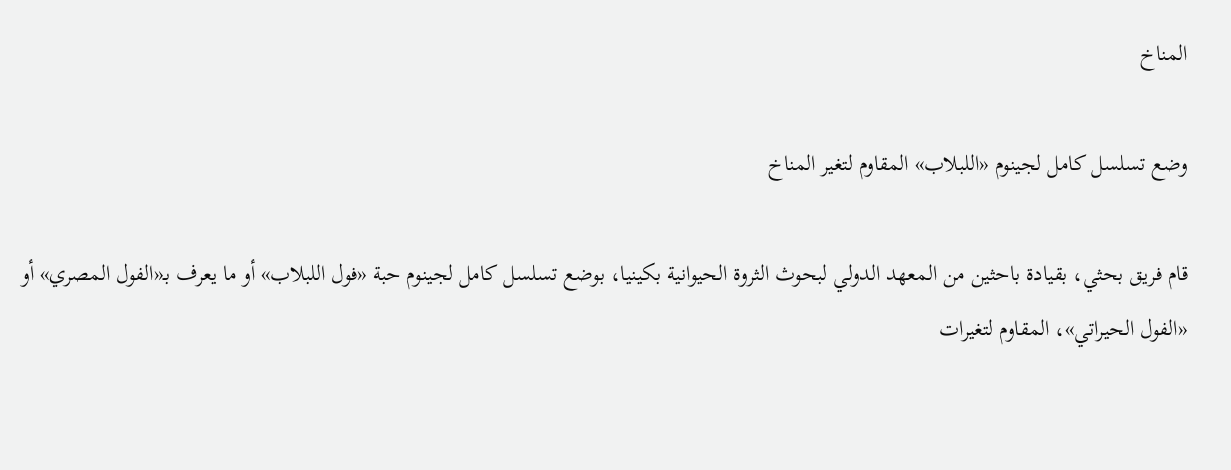المناخ

وضع تسلسل كامل لجينوم «اللبلاب» المقاوم لتغير المناخ

قام فريق بحثي، بقيادة باحثين من المعهد الدولي لبحوث الثروة الحيوانية بكينيا، بوضع تسلسل كامل لجينوم حبة «فول اللبلاب» أو ما يعرف بـ«الفول المصري» أو «الفول الحيراتي»، المقاوم لتغيرات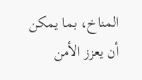المناخ، بما يمكن أن يعزز الأمن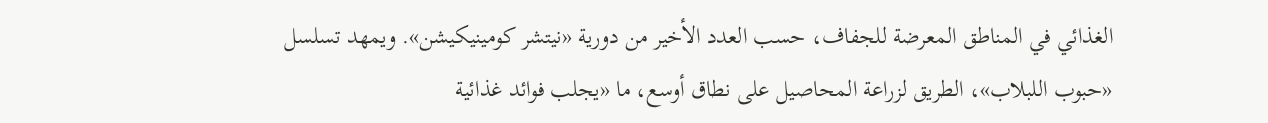الغذائي في المناطق المعرضة للجفاف، حسب العدد الأخير من دورية «نيتشر كومينيكيشن». ويمهد تسلسل «حبوب اللبلاب»، الطريق لزراعة المحاصيل على نطاق أوسع، ما «يجلب فوائد غذائية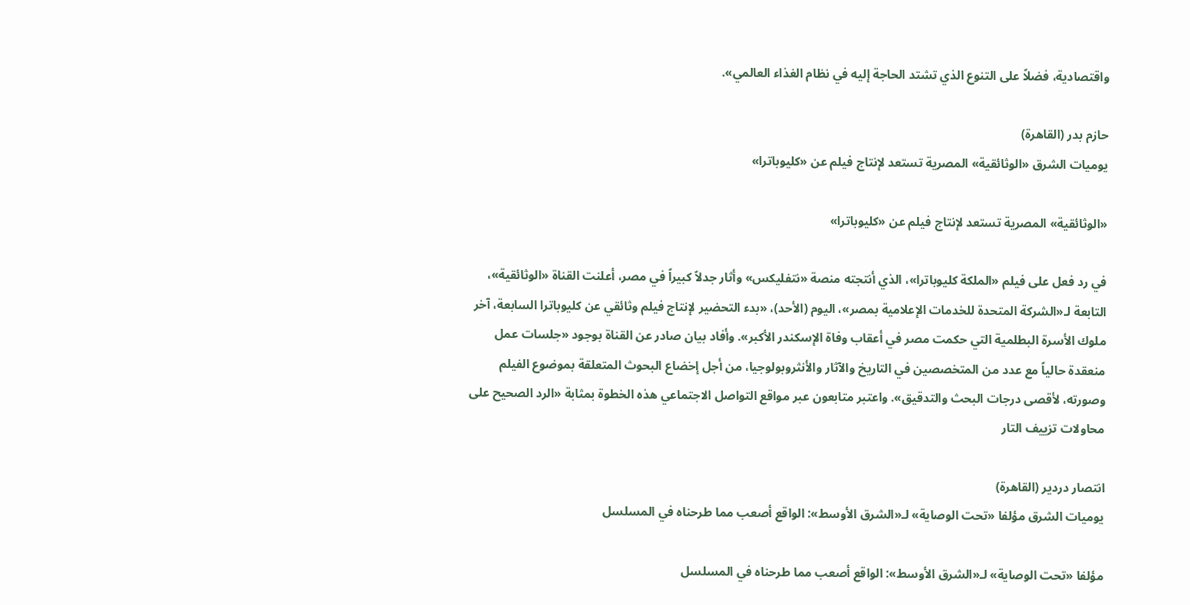واقتصادية، فضلاً على التنوع الذي تشتد الحاجة إليه في نظام الغذاء العالمي».

حازم بدر (القاهرة)
يوميات الشرق «الوثائقية» المصرية تستعد لإنتاج فيلم عن «كليوباترا»

«الوثائقية» المصرية تستعد لإنتاج فيلم عن «كليوباترا»

في رد فعل على فيلم «الملكة كليوباترا»، الذي أنتجته منصة «نتفليكس» وأثار جدلاً كبيراً في مصر، أعلنت القناة «الوثائقية»، التابعة لـ«الشركة المتحدة للخدمات الإعلامية بمصر»، اليوم (الأحد)، «بدء التحضير لإنتاج فيلم وثائقي عن كليوباترا السابعة، آخر ملوك الأسرة البطلمية التي حكمت مصر في أعقاب وفاة الإسكندر الأكبر». وأفاد بيان صادر عن القناة بوجود «جلسات عمل منعقدة حالياً مع عدد من المتخصصين في التاريخ والآثار والأنثروبولوجيا، من أجل إخضاع البحوث المتعلقة بموضوع الفيلم وصورته، لأقصى درجات البحث والتدقيق». واعتبر متابعون عبر مواقع التواصل الاجتماعي هذه الخطوة بمثابة «الرد الصحيح على محاولات تزييف التار

انتصار دردير (القاهرة)
يوميات الشرق مؤلفا «تحت الوصاية» لـ«الشرق الأوسط»: الواقع أصعب مما طرحناه في المسلسل

مؤلفا «تحت الوصاية» لـ«الشرق الأوسط»: الواقع أصعب مما طرحناه في المسلسل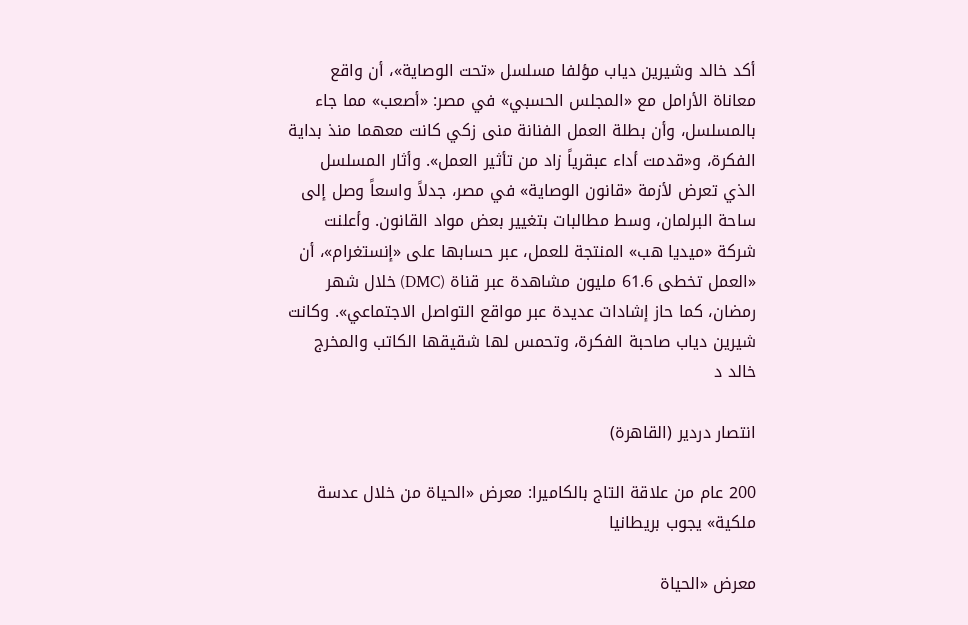أكد خالد وشيرين دياب مؤلفا مسلسل «تحت الوصاية»، أن واقع معاناة الأرامل مع «المجلس الحسبي» في مصر: «أصعب» مما جاء بالمسلسل، وأن بطلة العمل الفنانة منى زكي كانت معهما منذ بداية الفكرة، و«قدمت أداء عبقرياً زاد من تأثير العمل». وأثار المسلسل الذي تعرض لأزمة «قانون الوصاية» في مصر، جدلاً واسعاً وصل إلى ساحة البرلمان، وسط مطالبات بتغيير بعض مواد القانون. وأعلنت شركة «ميديا هب» المنتجة للعمل، عبر حسابها على «إنستغرام»، أن «العمل تخطى 61.6 مليون مشاهدة عبر قناة (DMC) خلال شهر رمضان، كما حاز إشادات عديدة عبر مواقع التواصل الاجتماعي». وكانت شيرين دياب صاحبة الفكرة، وتحمس لها شقيقها الكاتب والمخرج خالد د

انتصار دردير (القاهرة)

200 عام من علاقة التاج بالكاميرا: معرض «الحياة من خلال عدسة ملكية» يجوب بريطانيا

معرض «الحياة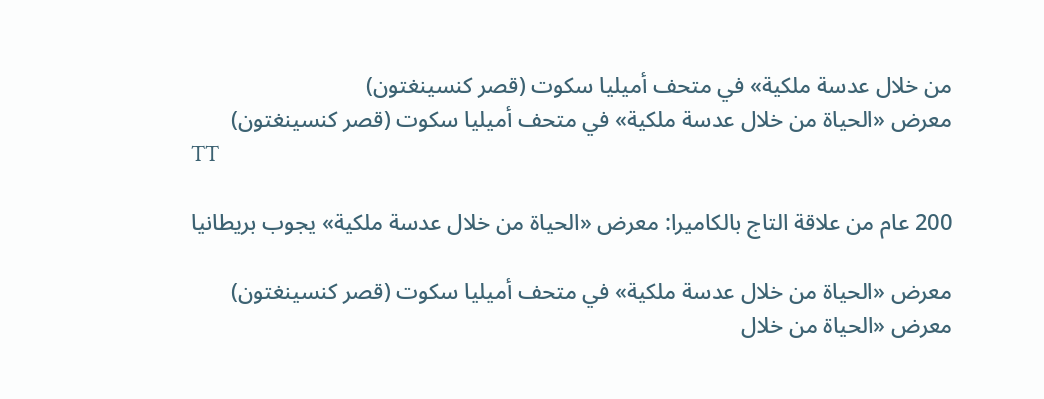من خلال عدسة ملكية» في متحف أميليا سكوت (قصر كنسينغتون)
معرض «الحياة من خلال عدسة ملكية» في متحف أميليا سكوت (قصر كنسينغتون)
TT

200 عام من علاقة التاج بالكاميرا: معرض «الحياة من خلال عدسة ملكية» يجوب بريطانيا

معرض «الحياة من خلال عدسة ملكية» في متحف أميليا سكوت (قصر كنسينغتون)
معرض «الحياة من خلال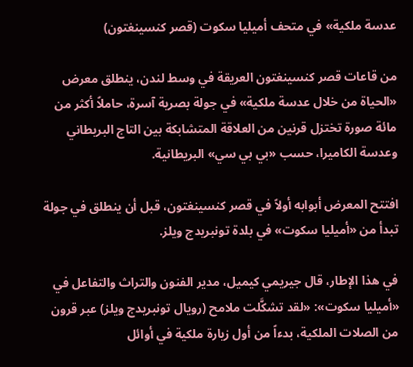عدسة ملكية» في متحف أميليا سكوت (قصر كنسينغتون)

من قاعات قصر كنسينغتون العريقة في وسط لندن، ينطلق معرض «الحياة من خلال عدسة ملكية» في جولة بصرية آسرة، حاملاً أكثر من مائة صورة تختزل قرنين من العلاقة المتشابكة بين التاج البريطاني وعدسة الكاميرا، حسب «بي بي سي» البريطانية.

افتتح المعرض أبوابه أولاً في قصر كنسينغتون، قبل أن ينطلق في جولة تبدأ من «أميليا سكوت» في بلدة تونبريدج ويلز.

في هذا الإطار، قال جيريمي كيميل، مدير الفنون والتراث والتفاعل في «أميليا سكوت»: «لقد تشكَّلت ملامح (رويال تونبريدج ويلز) عبر قرون من الصلات الملكية، بدءاً من أول زيارة ملكية في أوائل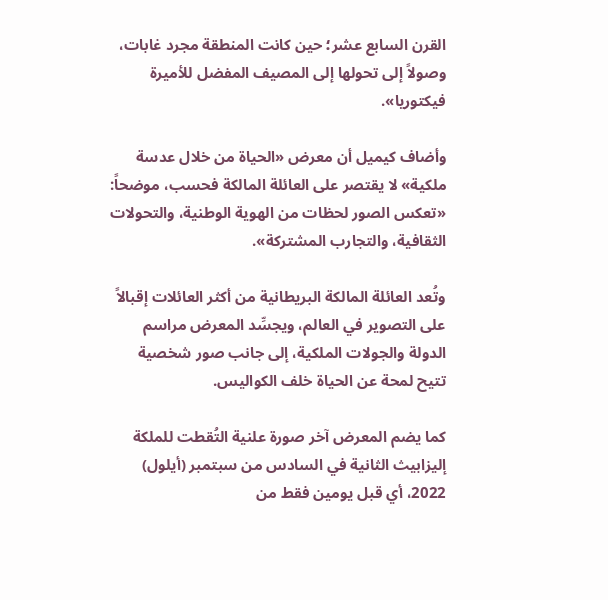القرن السابع عشر؛ حين كانت المنطقة مجرد غابات، وصولاً إلى تحولها إلى المصيف المفضل للأميرة فيكتوريا».

وأضاف كيميل أن معرض «الحياة من خلال عدسة ملكية» لا يقتصر على العائلة المالكة فحسب، موضحاً: «تعكس الصور لحظات من الهوية الوطنية، والتحولات الثقافية، والتجارب المشتركة».

وتُعد العائلة المالكة البريطانية من أكثر العائلات إقبالاً على التصوير في العالم، ويجسِّد المعرض مراسم الدولة والجولات الملكية، إلى جانب صور شخصية تتيح لمحة عن الحياة خلف الكواليس.

كما يضم المعرض آخر صورة علنية التُقطت للملكة إليزابيث الثانية في السادس من سبتمبر (أيلول) 2022، أي قبل يومين فقط من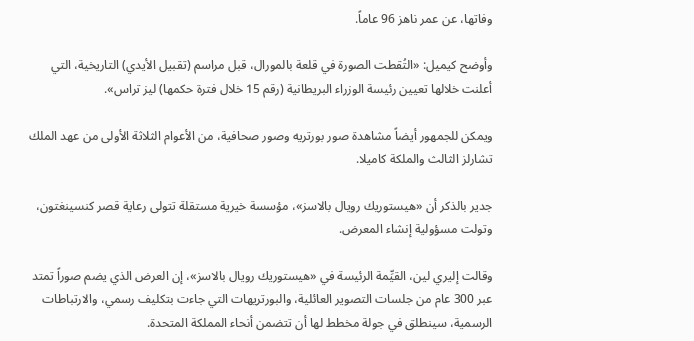وفاتها، عن عمر ناهز 96 عاماً.

وأوضح كيميل: «التُقطت الصورة في قلعة بالمورال، قبل مراسم (تقبيل الأيدي) التاريخية، التي أعلنت خلالها تعيين رئيسة الوزراء البريطانية (رقم 15 خلال فترة حكمها) ليز تراس».

ويمكن للجمهور أيضاً مشاهدة صور بورتريه وصور صحافية، من الأعوام الثلاثة الأولى من عهد الملك تشارلز الثالث والملكة كاميلا.

جدير بالذكر أن «هيستوريك رويال بالاسز»، مؤسسة خيرية مستقلة تتولى رعاية قصر كنسينغتون، وتولت مسؤولية إنشاء المعرض.

وقالت إليري لين، القيِّمة الرئيسة في «هيستوريك رويال بالاسز»، إن العرض الذي يضم صوراً تمتد عبر 300 عام من جلسات التصوير العائلية، والبورتريهات التي جاءت بتكليف رسمي، والارتباطات الرسمية، سينطلق في جولة مخطط لها أن تتضمن أنحاء المملكة المتحدة.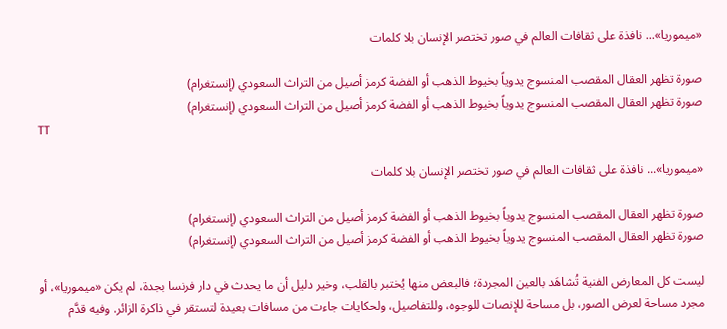«ميموريا»... نافذة على ثقافات العالم في صور تختصر الإنسان بلا كلمات

صورة تظهر العقال المقصب المنسوج يدوياً بخيوط الذهب أو الفضة كرمز أصيل من التراث السعودي (إنستغرام)
صورة تظهر العقال المقصب المنسوج يدوياً بخيوط الذهب أو الفضة كرمز أصيل من التراث السعودي (إنستغرام)
TT

«ميموريا»... نافذة على ثقافات العالم في صور تختصر الإنسان بلا كلمات

صورة تظهر العقال المقصب المنسوج يدوياً بخيوط الذهب أو الفضة كرمز أصيل من التراث السعودي (إنستغرام)
صورة تظهر العقال المقصب المنسوج يدوياً بخيوط الذهب أو الفضة كرمز أصيل من التراث السعودي (إنستغرام)

ليست كل المعارض الفنية تُشاهَد بالعين المجردة؛ فالبعض منها يُختبر بالقلب، وخير دليل أن ما يحدث في دار فرنسا بجدة، لم يكن «ميموريا»، أو مجرد مساحة لعرض الصور، بل مساحة للإنصات للوجوه، وللتفاصيل، ولحكايات جاءت من مسافات بعيدة لتستقر في ذاكرة الزائر. وفيه قدَّم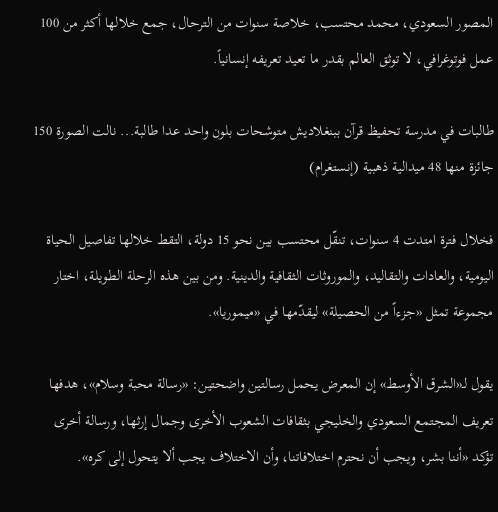المصور السعودي، محمد محتسب، خلاصة سنوات من الترحال، جمع خلالها أكثر من 100 عمل فوتوغرافي، لا توثق العالم بقدر ما تعيد تعريفه إنسانياً.

طالبات في مدرسة تحفيظ قرآن ببنغلاديش متوشحات بلون واحد عدا طالبة... نالت الصورة 150 جائزة منها 48 ميدالية ذهبية (إنستغرام)

فخلال فترة امتدت 4 سنوات، تنقّل محتسب بين نحو 15 دولة، التقط خلالها تفاصيل الحياة اليومية، والعادات والتقاليد، والموروثات الثقافية والدينية. ومن بين هذه الرحلة الطويلة، اختار مجموعة تمثل «جزءاً من الحصيلة» ليقدّمها في «ميموريا».

يقول لـ«الشرق الأوسط» إن المعرض يحمل رسالتين واضحتين: «رسالة محبة وسلام»، هدفها تعريف المجتمع السعودي والخليجي بثقافات الشعوب الأخرى وجمال إرثها، ورسالة أخرى تؤكد «أننا بشر، ويجب أن نحترم اختلافاتنا، وأن الاختلاف يجب ألا يتحول إلى كره».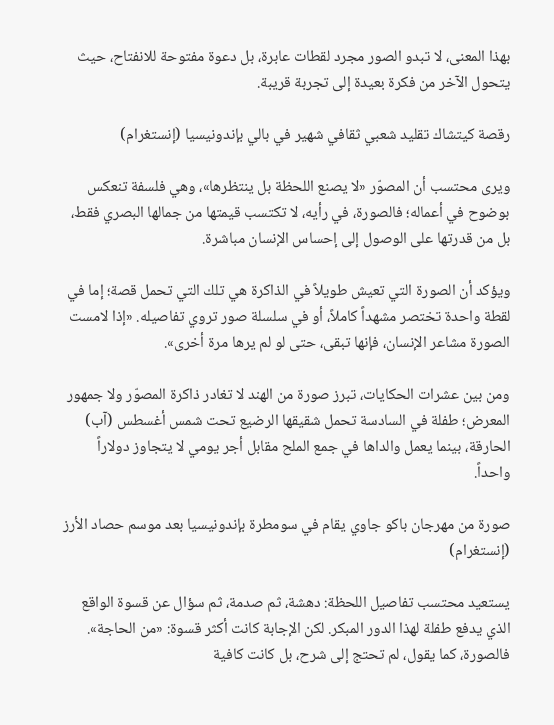بهذا المعنى، لا تبدو الصور مجرد لقطات عابرة، بل دعوة مفتوحة للانفتاح، حيث يتحول الآخر من فكرة بعيدة إلى تجربة قريبة.

رقصة كيتشاك تقليد شعبي ثقافي شهير في بالي بإندونيسيا (إنستغرام)

ويرى محتسب أن المصوّر «لا يصنع اللحظة بل ينتظرها»، وهي فلسفة تنعكس بوضوح في أعماله؛ فالصورة، في رأيه، لا تكتسب قيمتها من جمالها البصري فقط، بل من قدرتها على الوصول إلى إحساس الإنسان مباشرة.

ويؤكد أن الصورة التي تعيش طويلاً في الذاكرة هي تلك التي تحمل قصة؛ إما في لقطة واحدة تختصر مشهداً كاملاً، أو في سلسلة صور تروي تفاصيله. «إذا لامست الصورة مشاعر الإنسان، فإنها تبقى، حتى لو لم يرها مرة أخرى».

ومن بين عشرات الحكايات، تبرز صورة من الهند لا تغادر ذاكرة المصوّر ولا جمهور المعرض؛ طفلة في السادسة تحمل شقيقها الرضيع تحت شمس أغسطس (آب) الحارقة، بينما يعمل والداها في جمع الملح مقابل أجر يومي لا يتجاوز دولاراً واحداً.

صورة من مهرجان باكو جاوي يقام في سومطرة بإندونيسيا بعد موسم حصاد الأرز (إنستغرام)

يستعيد محتسب تفاصيل اللحظة: دهشة، ثم صدمة، ثم سؤال عن قسوة الواقع الذي يدفع طفلة لهذا الدور المبكر. لكن الإجابة كانت أكثر قسوة: «من الحاجة». فالصورة، كما يقول، لم تحتج إلى شرح، بل كانت كافية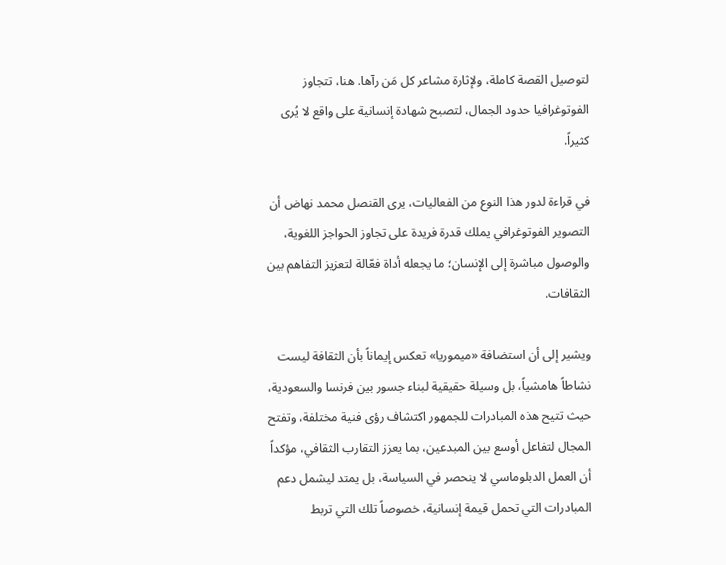لتوصيل القصة كاملة، ولإثارة مشاعر كل مَن رآها. هنا، تتجاوز الفوتوغرافيا حدود الجمال، لتصبح شهادة إنسانية على واقع لا يُرى كثيراً.

في قراءة لدور هذا النوع من الفعاليات، يرى القنصل محمد نهاض أن التصوير الفوتوغرافي يملك قدرة فريدة على تجاوز الحواجز اللغوية، والوصول مباشرة إلى الإنسان؛ ما يجعله أداة فعّالة لتعزيز التفاهم بين الثقافات.

ويشير إلى أن استضافة «ميموريا» تعكس إيماناً بأن الثقافة ليست نشاطاً هامشياً، بل وسيلة حقيقية لبناء جسور بين فرنسا والسعودية، حيث تتيح هذه المبادرات للجمهور اكتشاف رؤى فنية مختلفة، وتفتح المجال لتفاعل أوسع بين المبدعين، بما يعزز التقارب الثقافي، مؤكداً أن العمل الدبلوماسي لا ينحصر في السياسة، بل يمتد ليشمل دعم المبادرات التي تحمل قيمة إنسانية، خصوصاً تلك التي تربط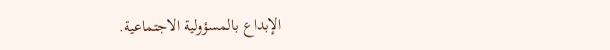الإبداع بالمسؤولية الاجتماعية.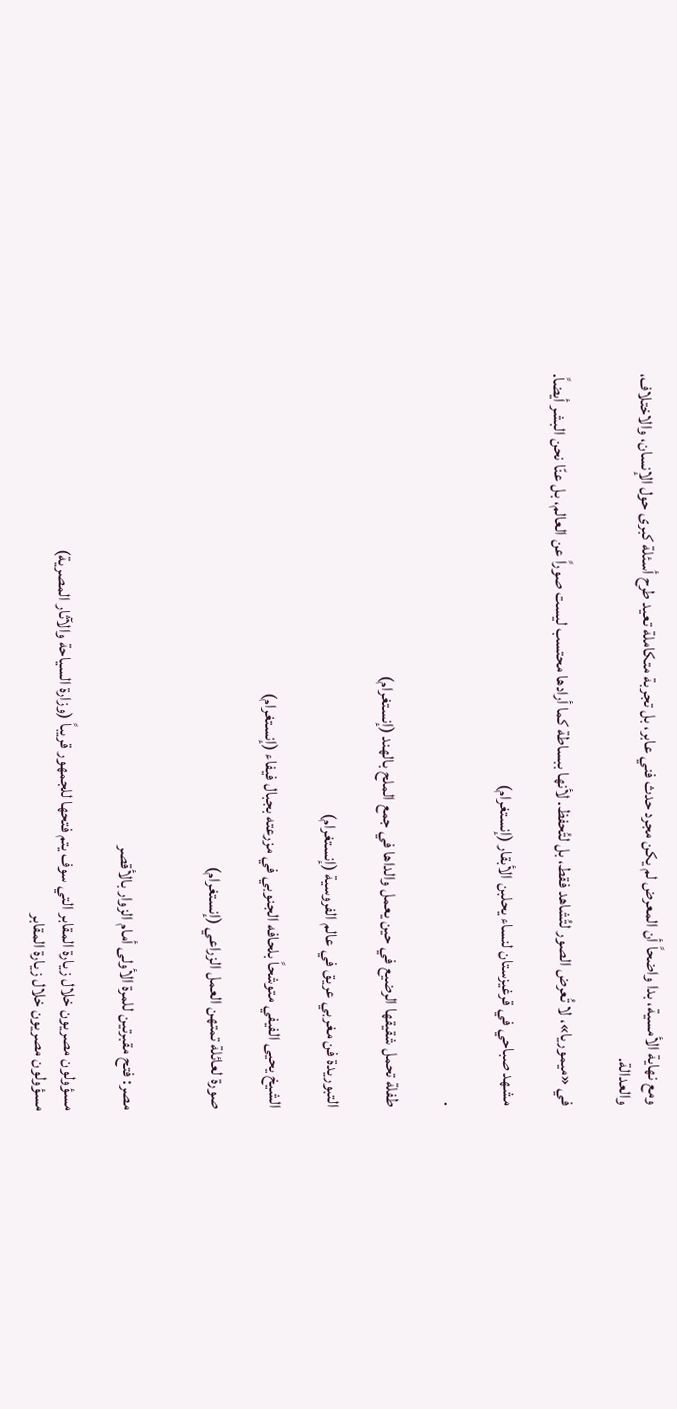ومع نهاية الأمسية، بدا واضحاً أن المعرض لم يكن مجرد حدث فني عابر، بل تجربة متكاملة تعيد طرح أسئلة كبرى حول الإنسان، والاختلاف، والعدالة.

في «ميموريا»، لا تُعرض الصور لتُشاهد فقط، بل لتُحفظ. لأنها ببساطة كما أرادها محتسب ليست صوراً عن العالم، بل عنّا نحن البشر أيضاً.

مشهد صباحي في قرغيزستان لنساء يحلبن الأبقار (إنستغرام)

.

طفلة تحمل شقيقها الرضيع في حين يعمل والداها في جمع الملح بالهند (إنستغرام)

التبوريدة فن مغربي عريق في عالم الفروسية (إنستغرام)

الشيخ يحيى الفيفي متوشحاً بلحافه الجنوبي في مزرعته بجبال فيفاء (إنستغرام)

صورة لعائلة تمتهن العمل الزراعي (إنستغرام)


مصر: فتح مقبرتين للمرة الأولى أمام الزوار بالأقصر

مسؤولون مصريون خلال زيارة المقابر التي سوف يتم فتحها للجمهور قريباً (وزارة السياحة والآثار المصرية)
مسؤولون مصريون خلال زيارة المقابر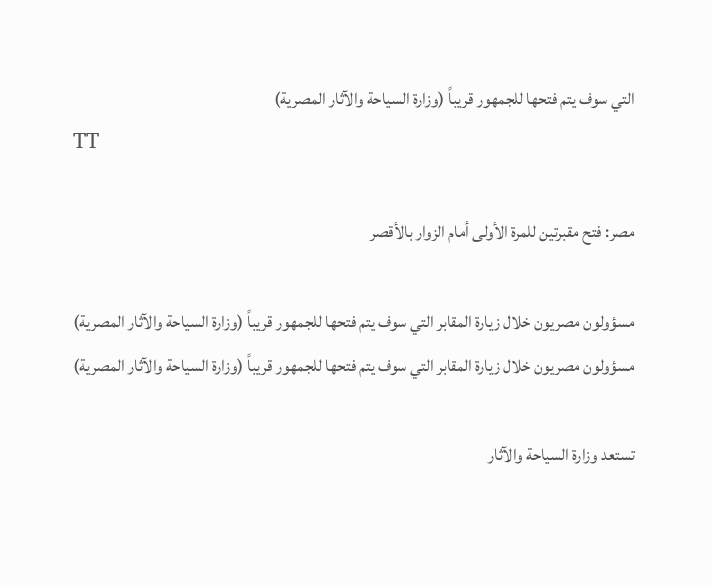التي سوف يتم فتحها للجمهور قريباً (وزارة السياحة والآثار المصرية)
TT

مصر: فتح مقبرتين للمرة الأولى أمام الزوار بالأقصر

مسؤولون مصريون خلال زيارة المقابر التي سوف يتم فتحها للجمهور قريباً (وزارة السياحة والآثار المصرية)
مسؤولون مصريون خلال زيارة المقابر التي سوف يتم فتحها للجمهور قريباً (وزارة السياحة والآثار المصرية)

تستعد وزارة السياحة والآثار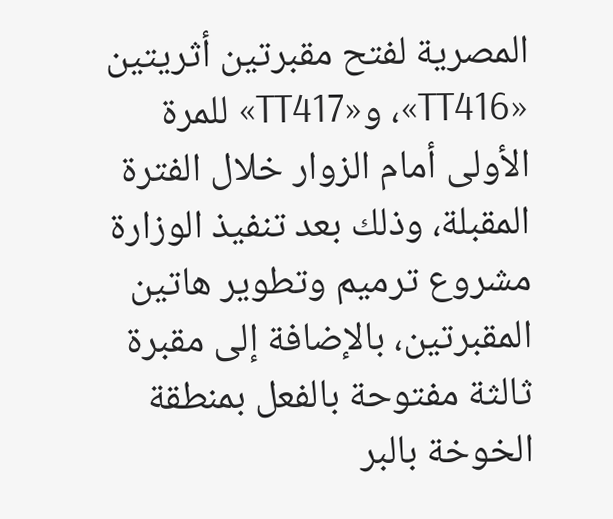المصرية لفتح مقبرتين أثريتين «TT416»، و«TT417» للمرة الأولى أمام الزوار خلال الفترة المقبلة، وذلك بعد تنفيذ الوزارة مشروع ترميم وتطوير هاتين المقبرتين، بالإضافة إلى مقبرة ثالثة مفتوحة بالفعل بمنطقة الخوخة بالبر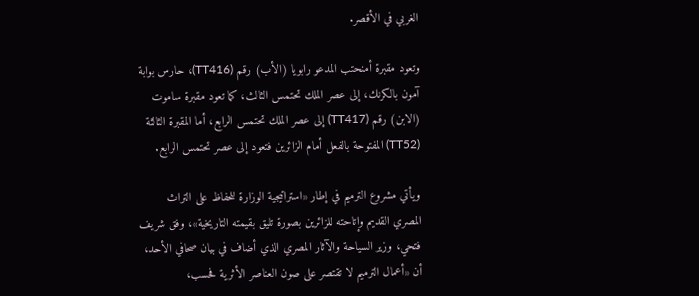الغربي في الأقصر.

وتعود مقبرة أمنحتب المدعو رابويا (الأب) رقم (TT416)، حارس بوابة آمون بالكرنك، إلى عصر الملك تحتمس الثالث، كما تعود مقبرة ساموت (الابن) رقم (TT417) إلى عصر الملك تحتمس الرابع، أما المقبرة الثالثة (TT52) المفتوحة بالفعل أمام الزائرين فتعود إلى عصر تحتمس الرابع.

ويأتي مشروع الترميم في إطار «استراتيجية الوزارة للحفاظ على التراث المصري القديم وإتاحته للزائرين بصورة تليق بقيمته التاريخية»، وفق شريف فتحي، وزير السياحة والآثار المصري الذي أضاف في بيان صحافي الأحد، أن «أعمال الترميم لا تقتصر على صون العناصر الأثرية فحسب،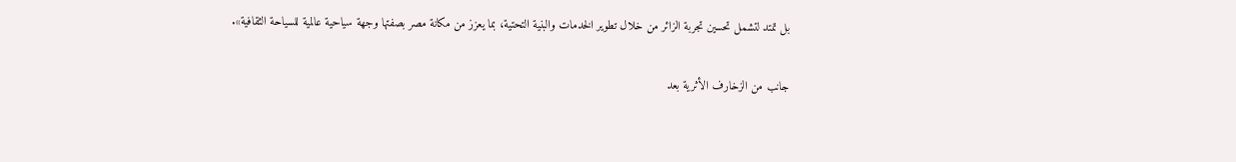بل تمتد لتشمل تحسين تجربة الزائر من خلال تطوير الخدمات والبنية التحتية، بما يعزز من مكانة مصر بصفتها وجهة سياحية عالمية للسياحة الثقافية».

جانب من الزخارف الأثرية بعد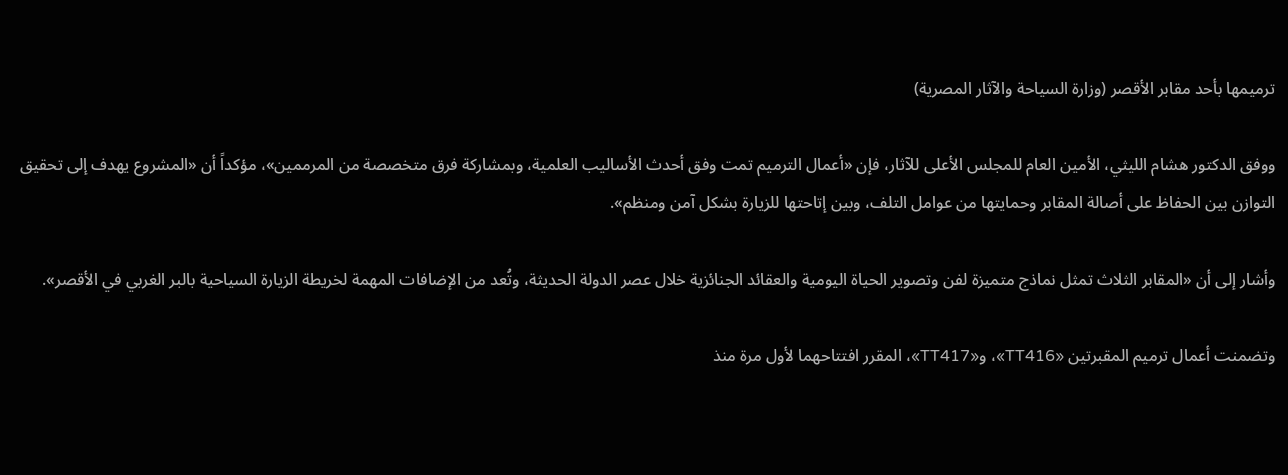ترميمها بأحد مقابر الأقصر (وزارة السياحة والآثار المصرية)

ووفق الدكتور هشام الليثي، الأمين العام للمجلس الأعلى للآثار، فإن «أعمال الترميم تمت وفق أحدث الأساليب العلمية، وبمشاركة فرق متخصصة من المرممين»، مؤكداً أن «المشروع يهدف إلى تحقيق التوازن بين الحفاظ على أصالة المقابر وحمايتها من عوامل التلف، وبين إتاحتها للزيارة بشكل آمن ومنظم».

وأشار إلى أن «المقابر الثلاث تمثل نماذج متميزة لفن وتصوير الحياة اليومية والعقائد الجنائزية خلال عصر الدولة الحديثة، وتُعد من الإضافات المهمة لخريطة الزيارة السياحية بالبر الغربي في الأقصر».

وتضمنت أعمال ترميم المقبرتين «TT416»، و«TT417»، المقرر افتتاحهما لأول مرة منذ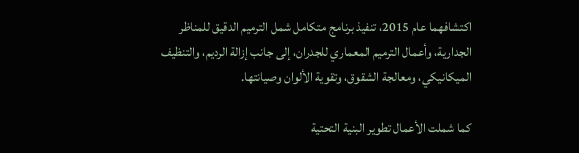اكتشافهما عام 2015، تنفيذ برنامج متكامل شمل الترميم الدقيق للمناظر الجدارية، وأعمال الترميم المعماري للجدران، إلى جانب إزالة الرديم، والتنظيف الميكانيكي، ومعالجة الشقوق، وتقوية الألوان وصيانتها.

كما شملت الأعمال تطوير البنية التحتية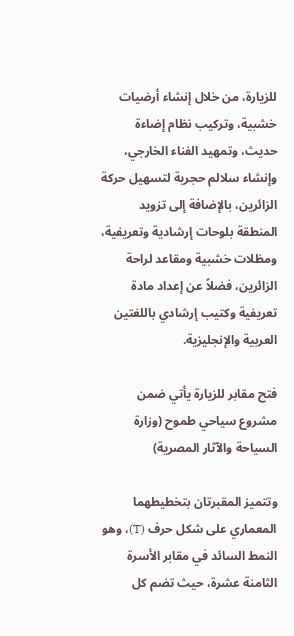للزيارة، من خلال إنشاء أرضيات خشبية، وتركيب نظام إضاءة حديث، وتمهيد الفناء الخارجي، وإنشاء سلالم حجرية لتسهيل حركة الزائرين، بالإضافة إلى تزويد المنطقة بلوحات إرشادية وتعريفية، ومظلات خشبية ومقاعد لراحة الزائرين، فضلاً عن إعداد مادة تعريفية وكتيب إرشادي باللغتين العربية والإنجليزية.

فتح مقابر للزيارة يأتي ضمن مشروع سياحي طموح (وزارة السياحة والآثار المصرية)

وتتميز المقبرتان بتخطيطهما المعماري على شكل حرف (T)، وهو النمط السائد في مقابر الأسرة الثامنة عشرة، حيث تضم كل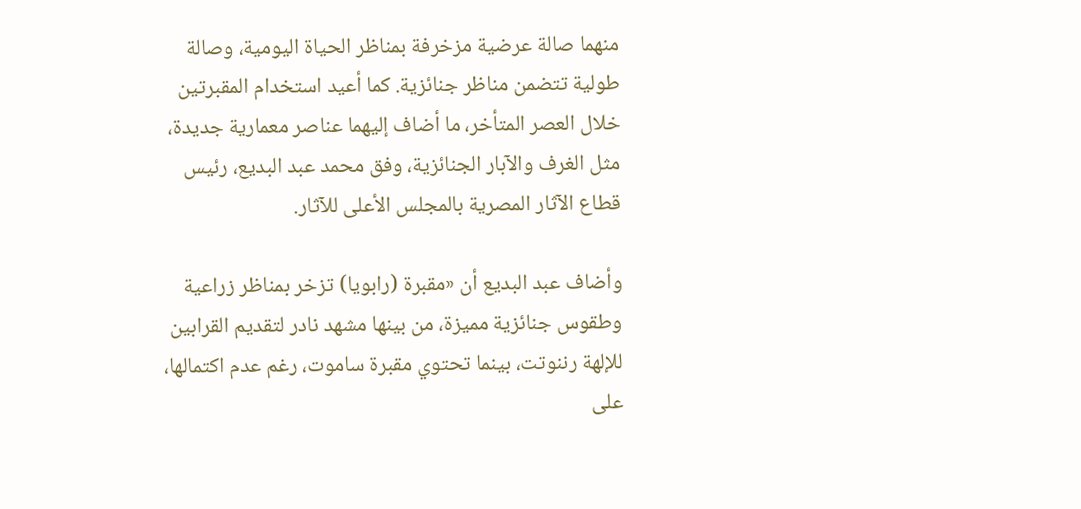منهما صالة عرضية مزخرفة بمناظر الحياة اليومية، وصالة طولية تتضمن مناظر جنائزية. كما أعيد استخدام المقبرتين خلال العصر المتأخر، ما أضاف إليهما عناصر معمارية جديدة، مثل الغرف والآبار الجنائزية، وفق محمد عبد البديع، رئيس قطاع الآثار المصرية بالمجلس الأعلى للآثار.

وأضاف عبد البديع أن «مقبرة (رابويا) تزخر بمناظر زراعية وطقوس جنائزية مميزة، من بينها مشهد نادر لتقديم القرابين للإلهة رننوتت، بينما تحتوي مقبرة ساموت، رغم عدم اكتمالها، على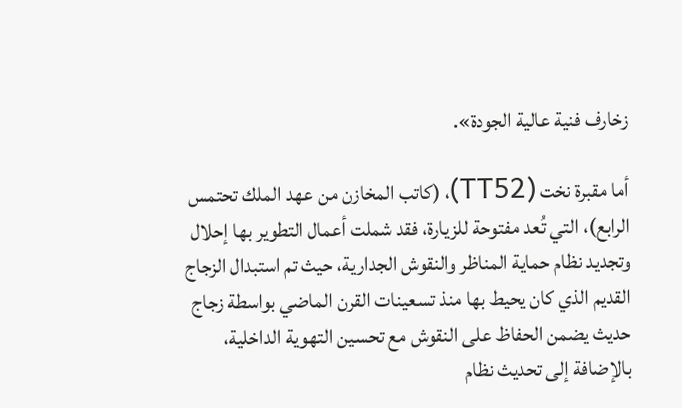زخارف فنية عالية الجودة».

أما مقبرة نخت (TT52)، (كاتب المخازن من عهد الملك تحتمس الرابع)، التي تُعد مفتوحة للزيارة، فقد شملت أعمال التطوير بها إحلال وتجديد نظام حماية المناظر والنقوش الجدارية، حيث تم استبدال الزجاج القديم الذي كان يحيط بها منذ تسعينات القرن الماضي بواسطة زجاج حديث يضمن الحفاظ على النقوش مع تحسين التهوية الداخلية، بالإضافة إلى تحديث نظام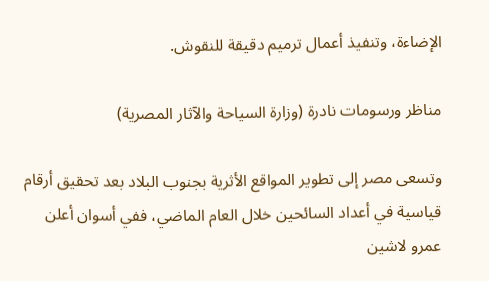الإضاءة، وتنفيذ أعمال ترميم دقيقة للنقوش.

مناظر ورسومات نادرة (وزارة السياحة والآثار المصرية)

وتسعى مصر إلى تطوير المواقع الأثرية بجنوب البلاد بعد تحقيق أرقام قياسية في أعداد السائحين خلال العام الماضي، ففي أسوان أعلن عمرو لاشين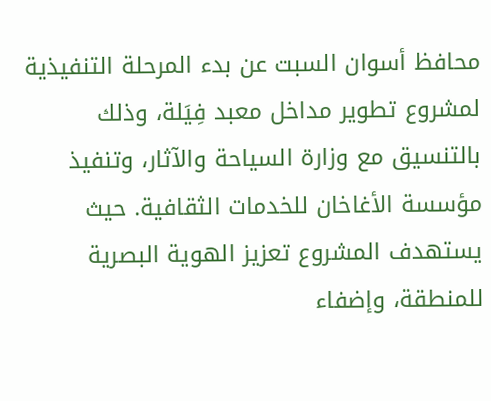محافظ أسوان السبت عن بدء المرحلة التنفيذية لمشروع تطوير مداخل معبد فِيَلة، وذلك بالتنسيق مع وزارة السياحة والآثار، وتنفيذ مؤسسة الأغاخان للخدمات الثقافية. حيث يستهدف المشروع تعزيز الهوية البصرية للمنطقة، وإضفاء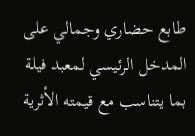طابع حضاري وجمالي على المدخل الرئيسي لمعبد فيلة بما يتناسب مع قيمته الأثرية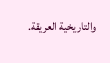والتاريخية العريقة.